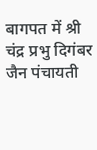बागपत में श्री चंद्र प्रभु दिगंबर जैन पंचायती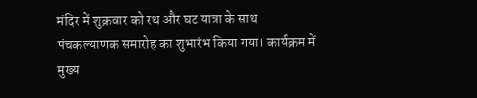मंदिर में शुक्रवार को रथ और घट यात्रा के साथ पंचकल्याणक समारोह का शुभारंभ किया गया। कार्यक्रम में मुख्य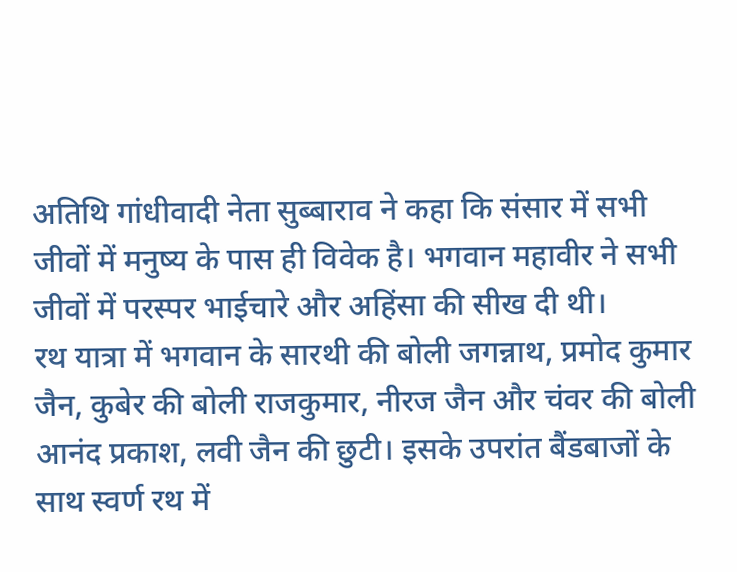अतिथि गांधीवादी नेता सुब्बाराव ने कहा कि संसार में सभी जीवों में मनुष्य के पास ही विवेक है। भगवान महावीर ने सभी जीवों में परस्पर भाईचारे और अहिंसा की सीख दी थी।
रथ यात्रा में भगवान के सारथी की बोली जगन्नाथ, प्रमोद कुमार जैन, कुबेर की बोली राजकुमार, नीरज जैन और चंवर की बोली आनंद प्रकाश, लवी जैन की छुटी। इसके उपरांत बैंडबाजों के साथ स्वर्ण रथ में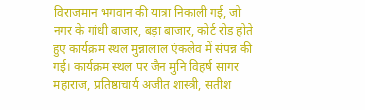विराजमान भगवान की यात्रा निकाली गई, जो नगर के गांधी बाजार, बड़ा बाजार, कोर्ट रोड होते हुए कार्यक्रम स्थल मुन्नालाल एंकलेव में संपन्न की गई। कार्यक्रम स्थल पर जैन मुनि विहर्ष सागर महाराज, प्रतिष्ठाचार्य अजीत शास्त्री, सतीश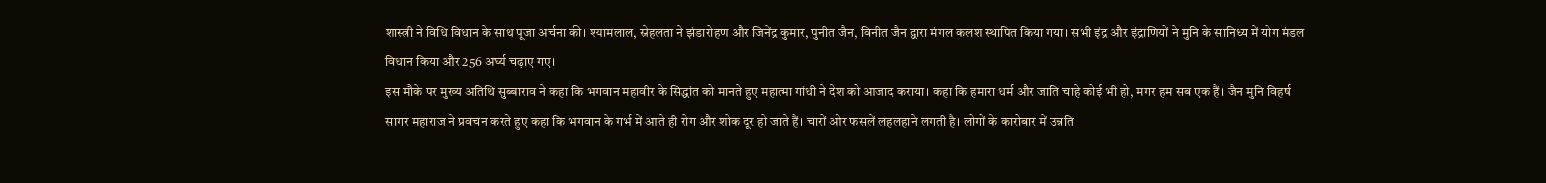शास्त्री ने विधि विधान के साथ पूजा अर्चना की। श्यामलाल, स्नेहलता ने झंडारोहण और जिनेंद्र कुमार, पुनीत जैन, विनीत जैन द्वारा मंगल कलश स्थापित किया गया। सभी इंद्र और इंद्राणियों ने मुनि के सानिध्य में योग मंडल विधान किया और 256 अर्घ्य चढ़ाए गए।
इस मौके पर मुख्य अतिथि सुब्बाराव ने कहा कि भगवान महावीर के सिद्धांत को मानते हुए महात्मा गांधी ने देश को आजाद कराया। कहा कि हमारा धर्म और जाति चाहे कोई भी हो, मगर हम सब एक हैं। जैन मुनि विहर्ष सागर महाराज ने प्रवचन करते हुए कहा कि भगवान के गर्भ में आते ही रोग और शोक दूर हो जाते हैं। चारों ओर फसलें लहलहाने लगती है। लोगों के कारोबार में उन्नति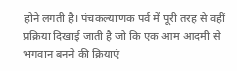होने लगती है। पंचकल्याणक पर्व में पूरी तरह से वहीं प्रक्रिया दिखाई जाती है जो कि एक आम आदमी से भगवान बनने की क्रियाएं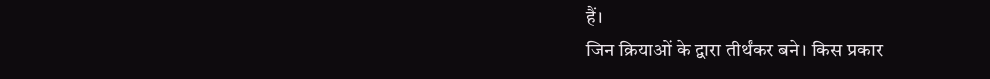हैं।
जिन क्रियाओं के द्वारा तीर्थंकर बने। किस प्रकार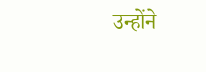उन्होंने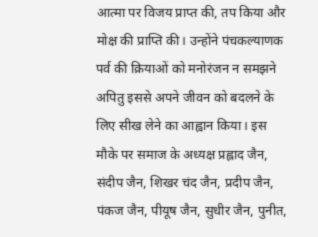आत्मा पर विजय प्राप्त की, तप किया और मोक्ष की प्राप्ति की। उन्होंने पंचकल्याणक पर्व की क्रियाओं को मनोरंजन न समझने अपितु इससे अपने जीवन को बदलने के लिए सीख लेने का आह्वान किया। इस मौके पर समाज के अध्यक्ष प्रह्लाद जैन, संदीप जैन, शिखर चंद जैन, प्रदीप जैन, पंकज जैन, पीयूष जैन, सुधीर जैन, पुनीत,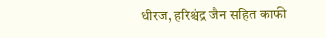धीरज, हरिश्चंद्र जैन सहित काफी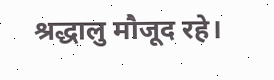श्रद्धालु मौजूद रहे।